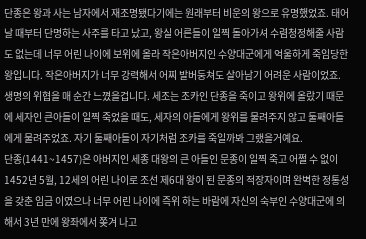단종은 왕과 사는 남자에서 재조명됐다기에는 원래부터 비운의 왕으로 유명했었죠. 태어날 때부터 단명하는 사주를 타고 났고, 왕실 어른들이 일찍 돌아가셔 수렴청정해줄 사람도 없는데 너무 어린 나이에 보위에 올라 작은아버지인 수양대군에게 억울하게 죽임당한 왕입니다. 작은아버지가 너무 강력해서 어찌 발버둥쳐도 살아남기 어려운 사람이었죠. 생명의 위협을 매 순간 느꼈을겁니다. 세조는 조카인 단종을 죽이고 왕위에 올랐기 때문에 세자인 큰아들이 일찍 죽었을 때도, 세자의 아들에게 왕위를 물려주지 않고 둘째아들에게 물려주었죠. 자기 둘째아들이 자기처럼 조카를 죽일까봐 그랬을거예요.
단종(1441~1457)은 아버지인 세종 대왕의 큰 아들인 문종이 일찍 죽고 어쩔 수 없이 1452년 5월, 12세의 어린 나이로 조선 제6대 왕이 된 문종의 적장자이며 완벽한 정통성을 갖춘 임금 이였으나 너무 어린 나이에 즉위 하는 바람에 자신의 숙부인 수양대군에 의해서 3년 만에 왕좌에서 쫒겨 나고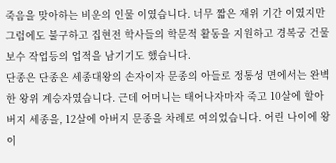죽음을 맞아하는 비운의 인물 이였습니다. 너무 짧은 재위 기간 이였지만 그럼에도 불구하고 집현전 학사들의 학문적 활동을 지원하고 경복궁 건물 보수 작업등의 업적을 남기기도 했습니다.
단종은 단종은 세종대왕의 손자이자 문종의 아들로 정통성 면에서는 완벽한 왕위 계승자였습니다. 근데 어머니는 태어나자마자 죽고 10살에 할아버지 세종을, 12살에 아버지 문종을 차례로 여의었습니다. 어린 나이에 왕이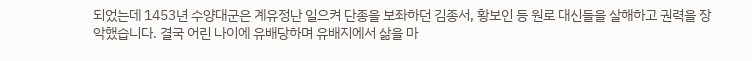되었는데 1453년 수양대군은 계유정난 일으켜 단종을 보좌하던 김종서, 황보인 등 원로 대신들을 살해하고 권력을 장악했습니다. 결국 어린 나이에 유배당하며 유배지에서 삶을 마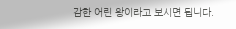감한 어린 왕이라고 보시면 됩니다.